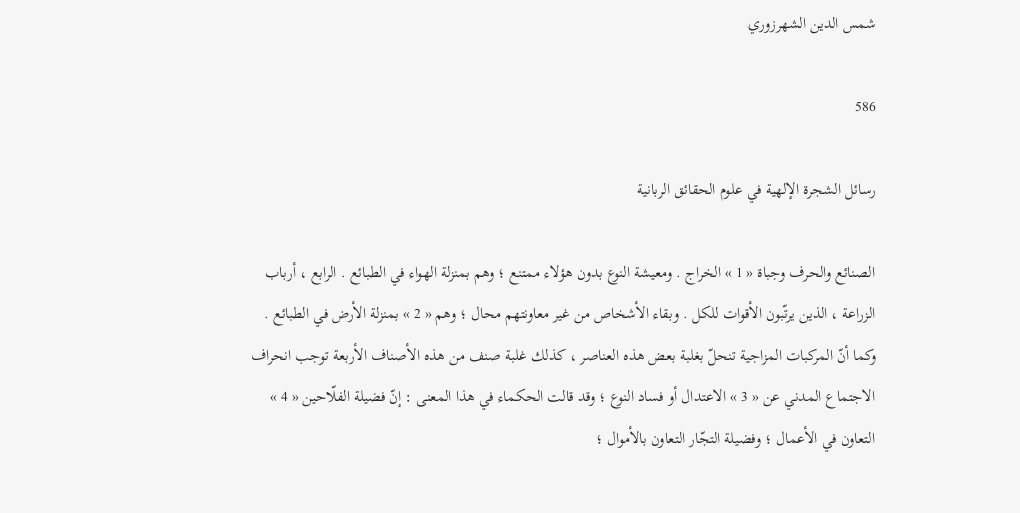شمس الدين الشهرزوري

586

رسائل الشجرة الإلهية في علوم الحقائق الربانية

الصنائع والحرف وجباة « 1 » الخراج . ومعيشة النوع بدون هؤلاء ممتنع ؛ وهم بمنزلة الهواء في الطبائع . الرابع ، أرباب الزراعة ، الذين يرتّبون الأقوات للكل . وبقاء الأشخاص من غير معاونتهم محال ؛ وهم « 2 » بمنزلة الأرض في الطبائع . وكما أنّ المركبات المزاجية تنحلّ بغلبة بعض هذه العناصر ، كذلك غلبة صنف من هذه الأصناف الأربعة توجب انحراف الاجتماع المدني عن « 3 » الاعتدال أو فساد النوع ؛ وقد قالت الحكماء في هذا المعنى : إنّ فضيلة الفلّاحين « 4 » التعاون في الأعمال ؛ وفضيلة التجّار التعاون بالأموال ؛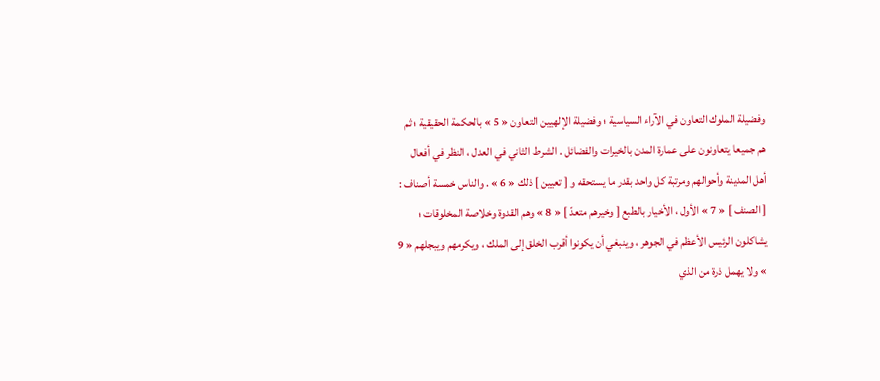وفضيلة الملوك التعاون في الآراء السياسية ؛ وفضيلة الإلهيين التعاون « 5 » بالحكمة الحقيقية ؛ ثم هم جميعا يتعاونون على عمارة المدن بالخيرات والفضائل . الشرط الثاني في العدل ، النظر في أفعال أهل المدينة وأحوالهم ومرتبة كل واحد بقدر ما يستحقه و [ تعيين ] ذلك « 6 » . والناس خمسة أصناف : [ الصنف ] « 7 » الأول ، الأخيار بالطبع [ وخيرهم متعدّ ] « 8 » وهم القدوة وخلاصة المخلوقات ؛ يشاكلون الرئيس الأعظم في الجوهر ، وينبغي أن يكونوا أقرب الخلق إلى الملك ، ويكرمهم ويبجلهم « 9 » ولا يهمل ذرة من الذي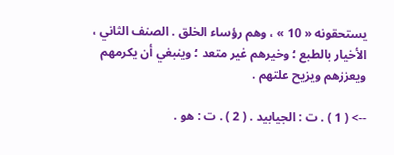يستحقونه « 10 » ، وهم رؤساء الخلق . الصنف الثاني ، الأخيار بالطبع ؛ وخيرهم غير متعد ؛ وينبغي أن يكرمهم ويعززهم ويزيح علتهم .

--> ( 1 ) . ت : الجيابيد . ( 2 ) . ت : هو .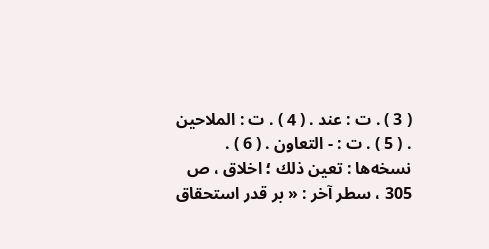( 3 ) . ت : عند . ( 4 ) . ت : الملاحين . ( 5 ) . ت : - التعاون . ( 6 ) . نسخه‌ها : تعين ذلك ؛ اخلاق ، ص 305 ، سطر آخر : « بر قدر استحقاق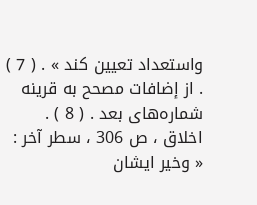واستعداد تعيين كند » . ( 7 ) . از إضافات مصحح به قرينه شماره‌هاى بعد . ( 8 ) . اخلاق ، ص 306 ، سطر آخر : « وخير ايشان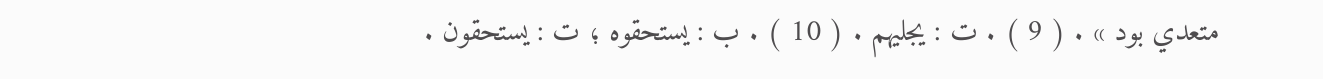متعدي بود » . ( 9 ) . ت : يجليهم . ( 10 ) . ب : يستحقوه ؛ ت : يستحقون .